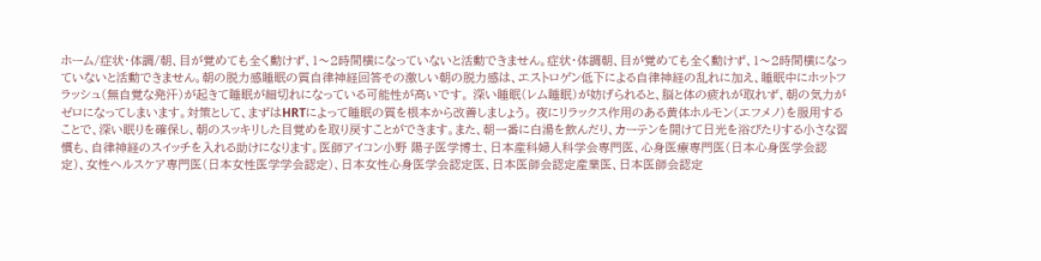ホーム/症状・体調/朝、目が覚めても全く動けず、1〜2時間横になっていないと活動できません。症状・体調朝、目が覚めても全く動けず、1〜2時間横になっていないと活動できません。朝の脱力感睡眠の質自律神経回答その激しい朝の脱力感は、エストロゲン低下による自律神経の乱れに加え、睡眠中にホットフラッシュ(無自覚な発汗)が起きて睡眠が細切れになっている可能性が高いです。 深い睡眠(レム睡眠)が妨げられると、脳と体の疲れが取れず、朝の気力がゼロになってしまいます。対策として、まずはHRTによって睡眠の質を根本から改善しましょう。 夜にリラックス作用のある黄体ホルモン(エフメノ)を服用することで、深い眠りを確保し、朝のスッキリした目覚めを取り戻すことができます。また、朝一番に白湯を飲んだり、カーテンを開けて日光を浴びたりする小さな習慣も、自律神経のスイッチを入れる助けになります。医師アイコン小野 陽子医学博士、日本産科婦人科学会専門医、心身医療専門医(日本心身医学会認定)、女性ヘルスケア専門医(日本女性医学学会認定)、日本女性心身医学会認定医、日本医師会認定産業医、日本医師会認定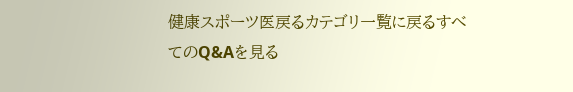健康スポーツ医戻るカテゴリ一覧に戻るすべてのQ&Aを見る